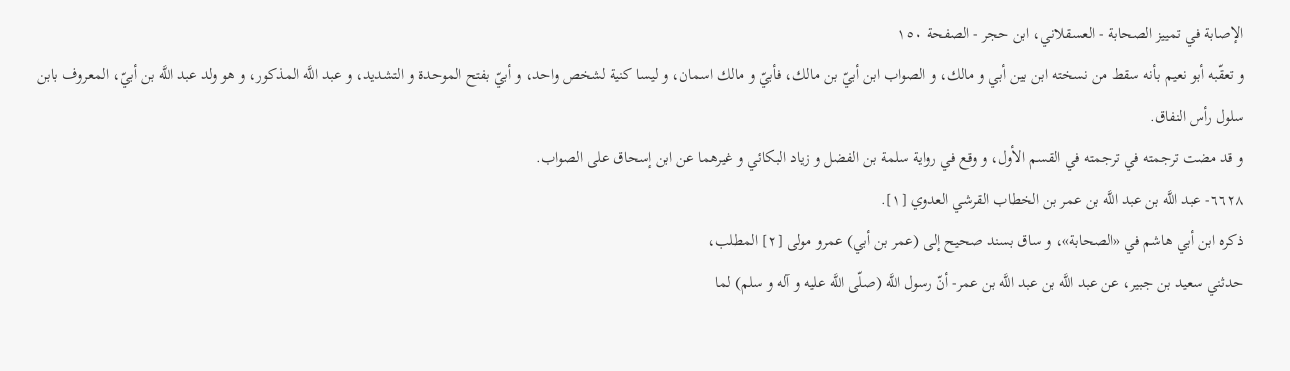الإصابة في تمييز الصحابة - العسقلاني، ابن حجر - الصفحة ١٥٠
و تعقّبه أبو نعيم بأنه سقط من نسخته ابن بين أبي و مالك، و الصواب ابن أبيّ بن مالك، فأبيّ و مالك اسمان، و ليسا كنية لشخص واحد، و أبيّ بفتح الموحدة و التشديد، و عبد اللَّه المذكور، و هو ولد عبد اللَّه بن أبيّ، المعروف بابن سلول رأس النفاق.
و قد مضت ترجمته في ترجمته في القسم الأول، و وقع في رواية سلمة بن الفضل و زياد البكائي و غيرهما عن ابن إسحاق على الصواب.
٦٦٢٨- عبد اللَّه بن عبد اللَّه بن عمر بن الخطاب القرشي العدوي [١].
ذكره ابن أبي هاشم في «الصحابة»، و ساق بسند صحيح إلى (عمر بن أبي) عمرو مولى [٢] المطلب،
حدثني سعيد بن جبير، عن عبد اللَّه بن عبد اللَّه بن عمر- أنّ رسول اللَّه (صلّى اللَّه عليه و آله و سلم) لما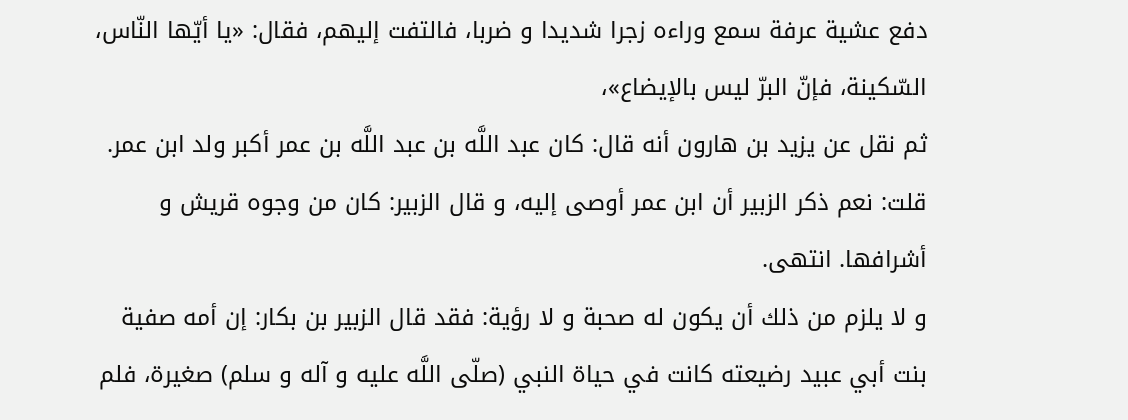دفع عشية عرفة سمع وراءه زجرا شديدا و ضربا، فالتفت إليهم، فقال: «يا أيّها النّاس، السّكينة، فإنّ البرّ ليس بالإيضاع»،
ثم نقل عن يزيد بن هارون أنه قال: كان عبد اللَّه بن عبد اللَّه بن عمر أكبر ولد ابن عمر.
قلت: نعم ذكر الزبير أن ابن عمر أوصى إليه، و قال الزبير: كان من وجوه قريش و أشرافها. انتهى.
و لا يلزم من ذلك أن يكون له صحبة و لا رؤية: فقد قال الزبير بن بكار: إن أمه صفية بنت أبي عبيد رضيعته كانت في حياة النبي (صلّى اللَّه عليه و آله و سلم) صغيرة، فلم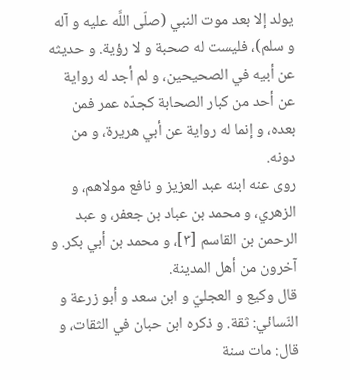يولد إلا بعد موت النبي (صلّى اللَّه عليه و آله و سلم)، فليست له صحبة و لا رؤية. و حديثه عن أبيه في الصحيحين، و لم أجد له رواية عن أحد من كبار الصحابة كجدّه عمر فمن بعده، و إنما له رواية عن أبي هريرة، و من دونه.
روى عنه ابنه عبد العزيز و نافع مولاهم، و الزهري، و محمد بن عباد بن جعفر، و عبد الرحمن بن القاسم [٣]، و محمد بن أبي بكر. و آخرون من أهل المدينة.
قال وكيع و العجليّ و ابن سعد و أبو زرعة و النّسائي: ثقة. و ذكره ابن حبان في الثقات، و قال: مات سنة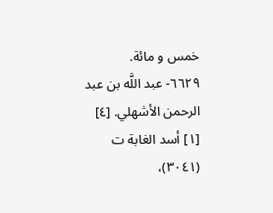خمس و مائة.
٦٦٢٩- عبد اللَّه بن عبد الرحمن الأشهلي. [٤]
[١] أسد الغابة ت (٣٠٤١)،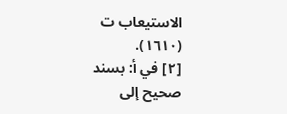الاستيعاب ت (١٦١٠).
[٢] في أ: بسند صحيح إلى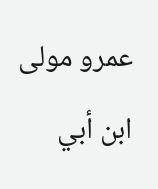عمرو مولى ابن أبي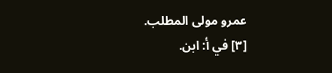عمرو مولى المطلب.
[٣] في أ: ابن.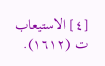[٤] الاستيعاب ت (١٦١٢).